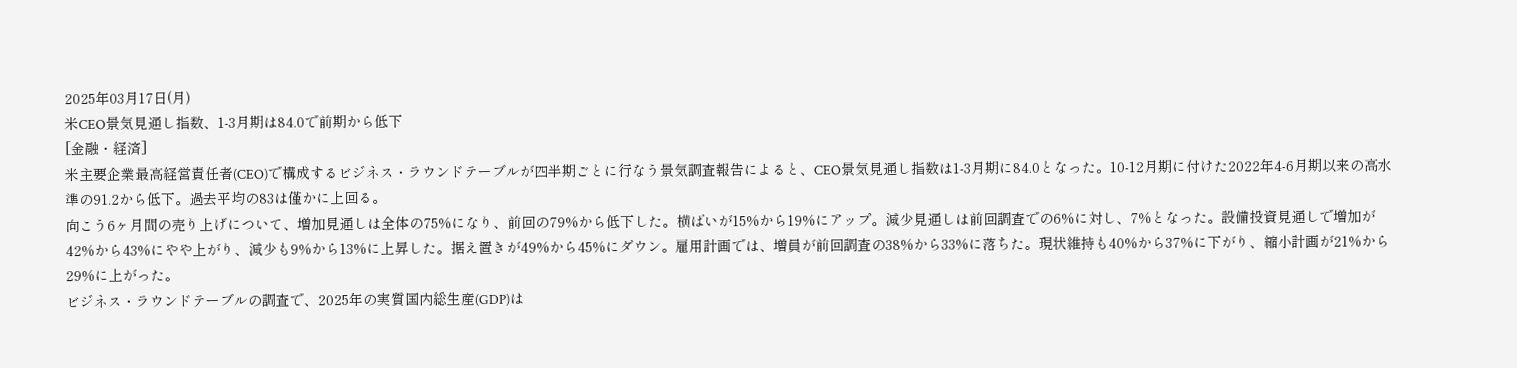2025年03月17日(月)
米CEO景気見通し指数、1-3月期は84.0で前期から低下
[金融・経済]
米主要企業最高経営責任者(CEO)で構成するビジネス・ラウンドテーブルが四半期ごとに行なう景気調査報告によると、CEO景気見通し指数は1-3月期に84.0となった。10-12月期に付けた2022年4-6月期以来の高水準の91.2から低下。過去平均の83は僅かに上回る。
向こう6ヶ月間の売り上げについて、増加見通しは全体の75%になり、前回の79%から低下した。横ばいが15%から19%にアップ。減少見通しは前回調査での6%に対し、7%となった。設備投資見通しで増加が42%から43%にやや上がり、減少も9%から13%に上昇した。据え置きが49%から45%にダウン。雇用計画では、増員が前回調査の38%から33%に落ちた。現状維持も40%から37%に下がり、縮小計画が21%から29%に上がった。
ビジネス・ラウンドテーブルの調査で、2025年の実質国内総生産(GDP)は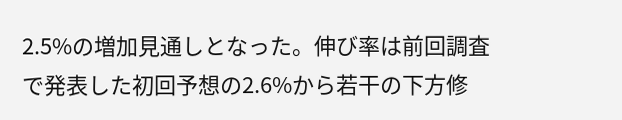2.5%の増加見通しとなった。伸び率は前回調査で発表した初回予想の2.6%から若干の下方修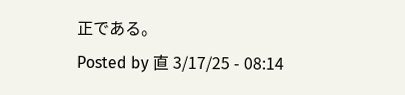正である。
Posted by 直 3/17/25 - 08:14